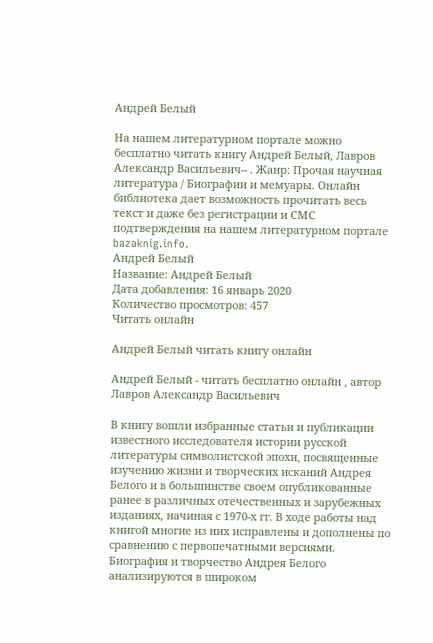Андрей Белый

На нашем литературном портале можно бесплатно читать книгу Андрей Белый, Лавров Александр Васильевич-- . Жанр: Прочая научная литература / Биографии и мемуары. Онлайн библиотека дает возможность прочитать весь текст и даже без регистрации и СМС подтверждения на нашем литературном портале bazaknig.info.
Андрей Белый
Название: Андрей Белый
Дата добавления: 16 январь 2020
Количество просмотров: 457
Читать онлайн

Андрей Белый читать книгу онлайн

Андрей Белый - читать бесплатно онлайн , автор Лавров Александр Васильевич

В книгу вошли избранные статьи и публикации известного исследователя истории русской литературы символистской эпохи, посвященные изучению жизни и творческих исканий Андрея Белого и в большинстве своем опубликованные ранее в различных отечественных и зарубежных изданиях, начиная с 1970-х гг. В ходе работы над книгой многие из них исправлены и дополнены по сравнению с первопечатными версиями. Биография и творчество Андрея Белого анализируются в широком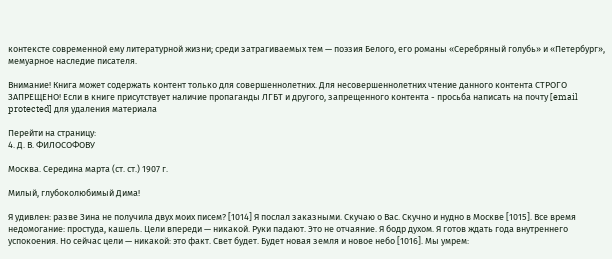контексте современной ему литературной жизни; среди затрагиваемых тем — поэзия Белого, его романы «Серебряный голубь» и «Петербург», мемуарное наследие писателя.

Внимание! Книга может содержать контент только для совершеннолетних. Для несовершеннолетних чтение данного контента СТРОГО ЗАПРЕЩЕНО! Если в книге присутствует наличие пропаганды ЛГБТ и другого, запрещенного контента - просьба написать на почту [email protected] для удаления материала

Перейти на страницу:
4. Д. В. ФИЛОСОФОВУ

Москва. Середина марта (ст. ст.) 1907 г.

Милый, глубоколюбимый Дима!

Я удивлен: разве Зина не получила двух моих писем? [1014] Я послал заказными. Скучаю о Вас. Скучно и нудно в Москве [1015]. Все время недомогание: простуда, кашель. Цели впереди — никакой. Руки падают. Это не отчаяние. Я бодр духом. Я готов ждать года внутреннего успокоения. Но сейчас цели — никакой: это факт. Свет будет. Будет новая земля и новое небо [1016]. Мы умрем: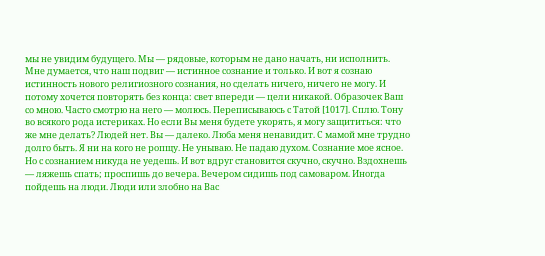мы не увидим будущего. Мы — рядовые, которым не дано начать, ни исполнить. Мне думается, что наш подвиг — истинное сознание и только. И вот я сознаю истинность нового религиозного сознания, но сделать ничего, ничего не могу. И потому хочется повторять без конца: свет впереди — цели никакой. Образочек Ваш со мною. Часто смотрю на него — молюсь. Переписываюсь с Татой [1017]. Сплю. Тону во всякого рода истериках. Но если Вы меня будете укорять, я могу защититься: что же мне делать? Людей нет. Вы — далеко. Люба меня ненавидит. С мамой мне трудно долго быть. Я ни на кого не ропщу. Не унываю. Не падаю духом. Сознание мое ясное. Но с сознанием никуда не уедешь. И вот вдруг становится скучно, скучно. Вздохнешь — ляжешь спать; проспишь до вечера. Вечером сидишь под самоваром. Иногда пойдешь на люди. Люди или злобно на Вас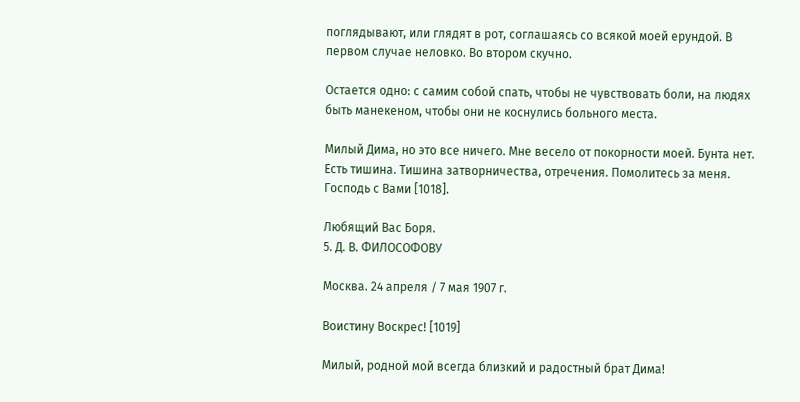поглядывают, или глядят в рот, соглашаясь со всякой моей ерундой. В первом случае неловко. Во втором скучно.

Остается одно: с самим собой спать, чтобы не чувствовать боли, на людях быть манекеном, чтобы они не коснулись больного места.

Милый Дима, но это все ничего. Мне весело от покорности моей. Бунта нет. Есть тишина. Тишина затворничества, отречения. Помолитесь за меня. Господь с Вами [1018].

Любящий Вас Боря.
5. Д. В. ФИЛОСОФОВУ

Москва. 24 апреля / 7 мая 1907 г.

Воистину Воскрес! [1019]

Милый, родной мой всегда близкий и радостный брат Дима!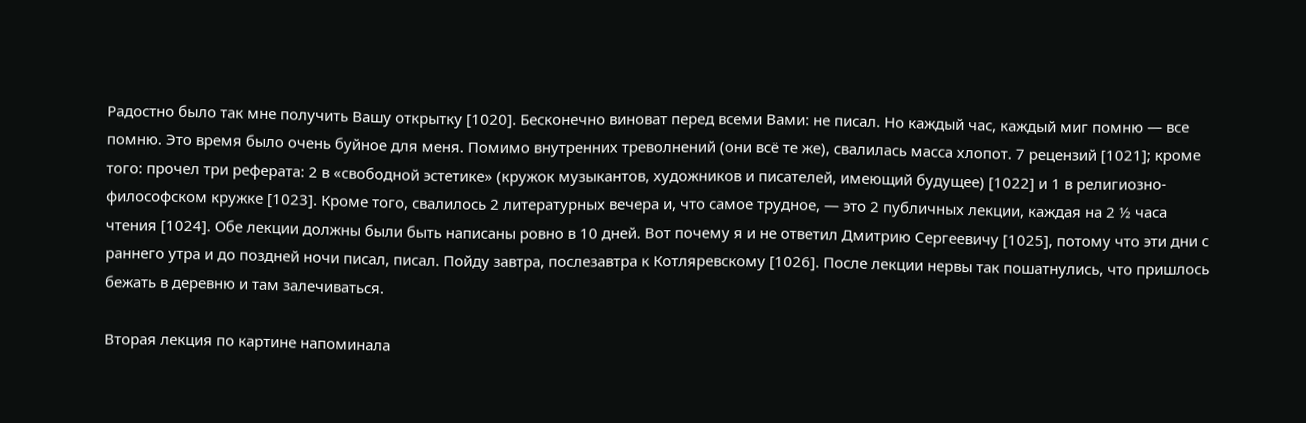Радостно было так мне получить Вашу открытку [1020]. Бесконечно виноват перед всеми Вами: не писал. Но каждый час, каждый миг помню — все помню. Это время было очень буйное для меня. Помимо внутренних треволнений (они всё те же), свалилась масса хлопот. 7 рецензий [1021]; кроме того: прочел три реферата: 2 в «свободной эстетике» (кружок музыкантов, художников и писателей, имеющий будущее) [1022] и 1 в религиозно-философском кружке [1023]. Кроме того, свалилось 2 литературных вечера и, что самое трудное, — это 2 публичных лекции, каждая на 2 ½ часа чтения [1024]. Обе лекции должны были быть написаны ровно в 10 дней. Вот почему я и не ответил Дмитрию Сергеевичу [1025], потому что эти дни с раннего утра и до поздней ночи писал, писал. Пойду завтра, послезавтра к Котляревскому [1026]. После лекции нервы так пошатнулись, что пришлось бежать в деревню и там залечиваться.

Вторая лекция по картине напоминала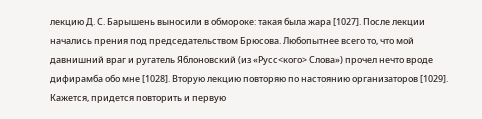лекцию Д. С. Барышень выносили в обмороке: такая была жара [1027]. После лекции начались прения под председательством Брюсова. Любопытнее всего то, что мой давнишний враг и ругатель Яблоновский (из «Русс<кого> Слова») прочел нечто вроде дифирамба обо мне [1028]. Вторую лекцию повторяю по настоянию организаторов [1029]. Кажется, придется повторить и первую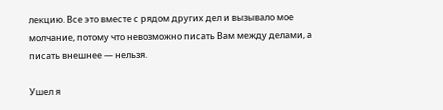лекцию. Все это вместе с рядом других дел и вызывало мое молчание, потому что невозможно писать Вам между делами, а писать внешнее — нельзя.

Ушел я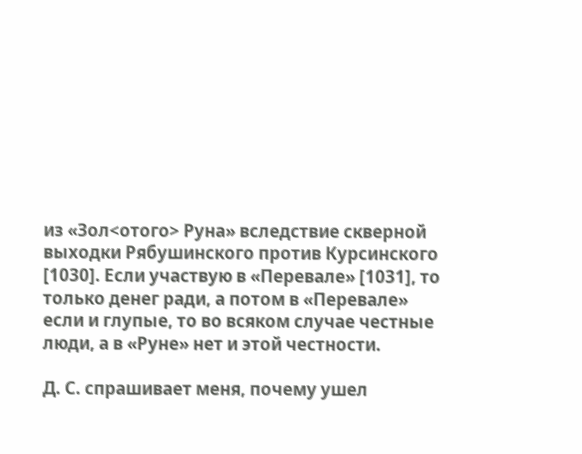из «Зол<отого> Руна» вследствие скверной выходки Рябушинского против Курсинского [1030]. Если участвую в «Перевале» [1031], то только денег ради, а потом в «Перевале» если и глупые, то во всяком случае честные люди, а в «Руне» нет и этой честности.

Д. С. спрашивает меня, почему ушел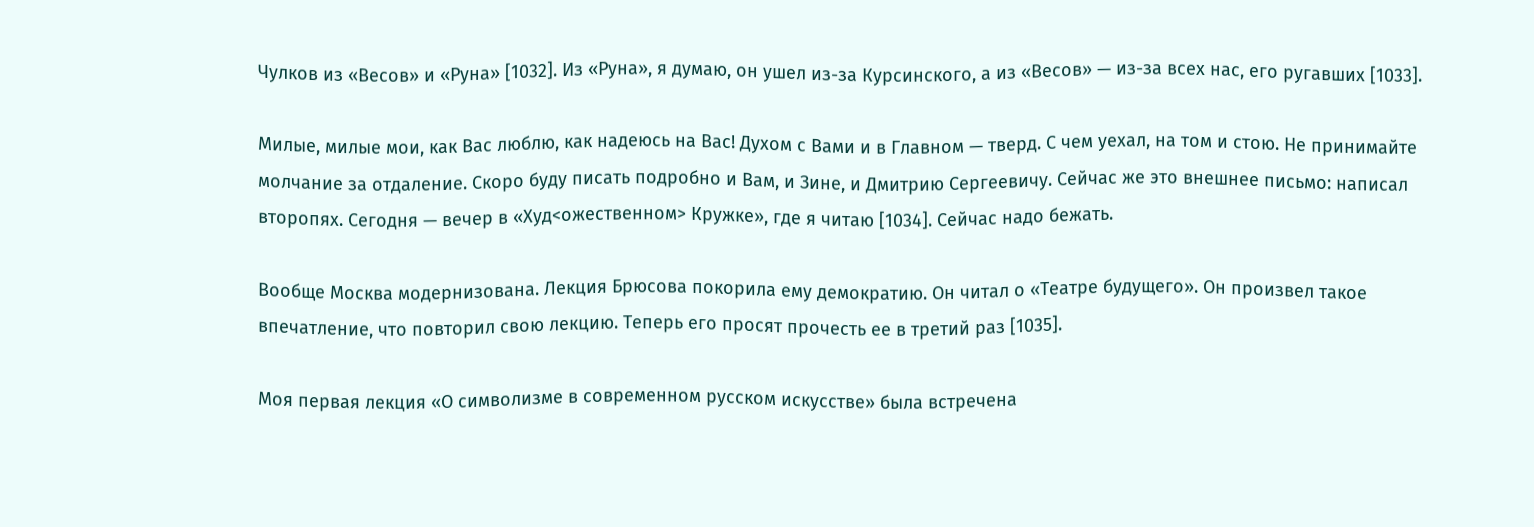Чулков из «Весов» и «Руна» [1032]. Из «Руна», я думаю, он ушел из-за Курсинского, а из «Весов» — из-за всех нас, его ругавших [1033].

Милые, милые мои, как Вас люблю, как надеюсь на Вас! Духом с Вами и в Главном — тверд. С чем уехал, на том и стою. Не принимайте молчание за отдаление. Скоро буду писать подробно и Вам, и Зине, и Дмитрию Сергеевичу. Сейчас же это внешнее письмо: написал второпях. Сегодня — вечер в «Худ<ожественном> Кружке», где я читаю [1034]. Сейчас надо бежать.

Вообще Москва модернизована. Лекция Брюсова покорила ему демократию. Он читал о «Театре будущего». Он произвел такое впечатление, что повторил свою лекцию. Теперь его просят прочесть ее в третий раз [1035].

Моя первая лекция «О символизме в современном русском искусстве» была встречена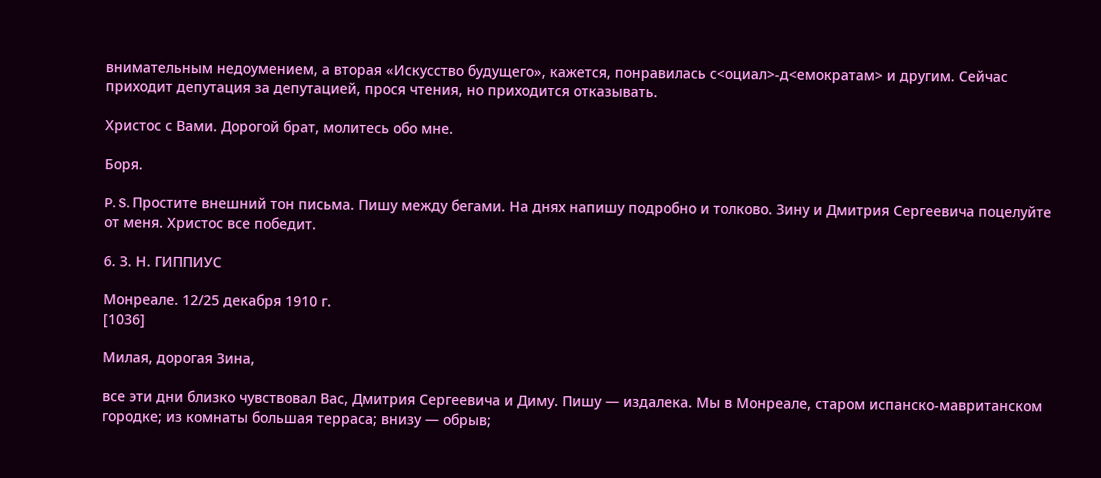внимательным недоумением, а вторая «Искусство будущего», кажется, понравилась с<оциал>-д<емократам> и другим. Сейчас приходит депутация за депутацией, прося чтения, но приходится отказывать.

Христос с Вами. Дорогой брат, молитесь обо мне.

Боря.

P. S. Простите внешний тон письма. Пишу между бегами. На днях напишу подробно и толково. Зину и Дмитрия Сергеевича поцелуйте от меня. Христос все победит.

6. З. Н. ГИППИУС

Монреале. 12/25 декабря 1910 г.
[1036]

Милая, дорогая Зина,

все эти дни близко чувствовал Вас, Дмитрия Сергеевича и Диму. Пишу — издалека. Мы в Монреале, старом испанско-мавританском городке; из комнаты большая терраса; внизу — обрыв;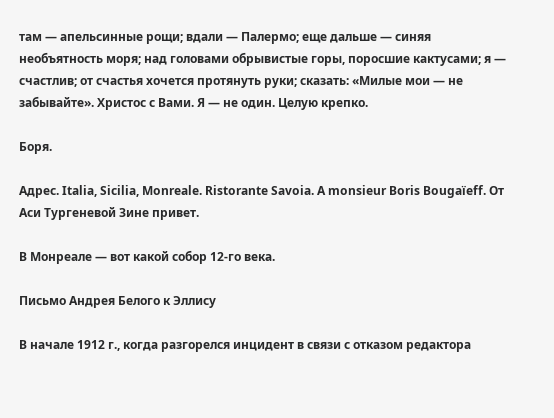там — апельсинные рощи; вдали — Палермо; еще дальше — синяя необъятность моря; над головами обрывистые горы, поросшие кактусами; я — счастлив; от счастья хочется протянуть руки; сказать: «Милые мои — не забывайте». Христос с Вами. Я — не один. Целую крепко.

Боря.

Адрес. Italia, Sicilia, Monreale. Ristorante Savoia. A monsieur Boris Bougaïeff. От Аси Тургеневой Зине привет.

В Монреале — вот какой собор 12-го века.

Письмо Андрея Белого к Эллису

В начале 1912 г., когда разгорелся инцидент в связи с отказом редактора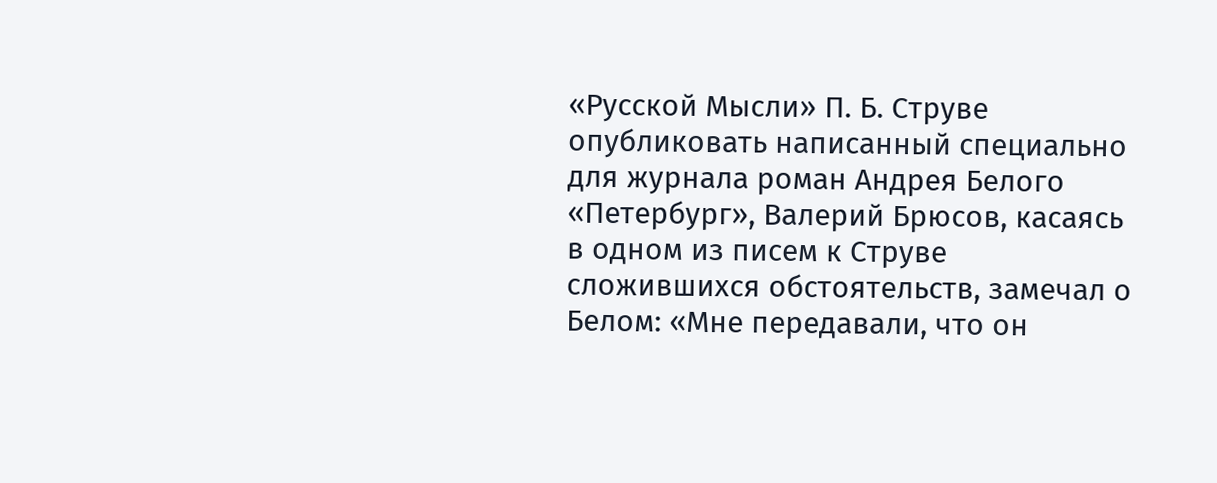«Русской Мысли» П. Б. Струве опубликовать написанный специально для журнала роман Андрея Белого «Петербург», Валерий Брюсов, касаясь в одном из писем к Струве сложившихся обстоятельств, замечал о Белом: «Мне передавали, что он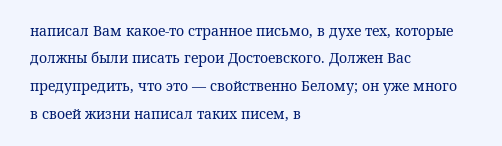написал Вам какое-то странное письмо, в духе тех, которые должны были писать герои Достоевского. Должен Вас предупредить, что это — свойственно Белому; он уже много в своей жизни написал таких писем, в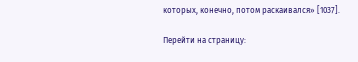которых, конечно, потом раскаивался» [1037].

Перейти на страницу: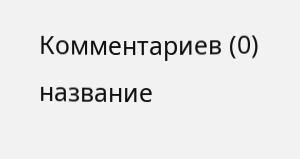Комментариев (0)
название